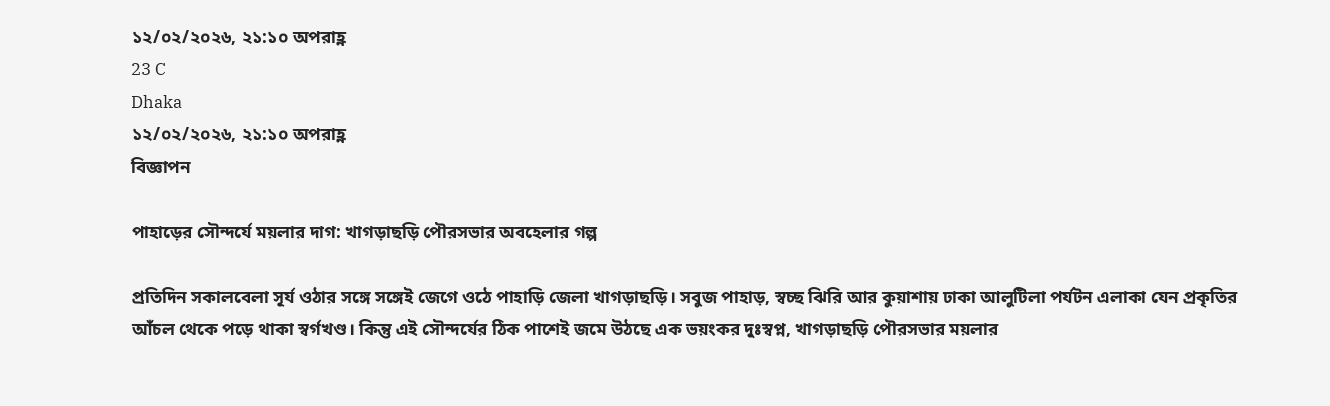১২/০২/২০২৬, ২১:১০ অপরাহ্ণ
23 C
Dhaka
১২/০২/২০২৬, ২১:১০ অপরাহ্ণ
বিজ্ঞাপন

পাহাড়ের সৌন্দর্যে ময়লার দাগ: খাগড়াছড়ি পৌরসভার অবহেলার গল্প

প্রতিদিন সকালবেলা সূর্য ওঠার সঙ্গে সঙ্গেই জেগে ওঠে পাহাড়ি জেলা খাগড়াছড়ি। সবুজ পাহাড়, স্বচ্ছ ঝিরি আর কুয়াশায় ঢাকা আলুটিলা পর্যটন এলাকা যেন প্রকৃতির আঁচল থেকে পড়ে থাকা স্বর্গখণ্ড। কিন্তু এই সৌন্দর্যের ঠিক পাশেই জমে উঠছে এক ভয়ংকর দুঃস্বপ্ন, খাগড়াছড়ি পৌরসভার ময়লার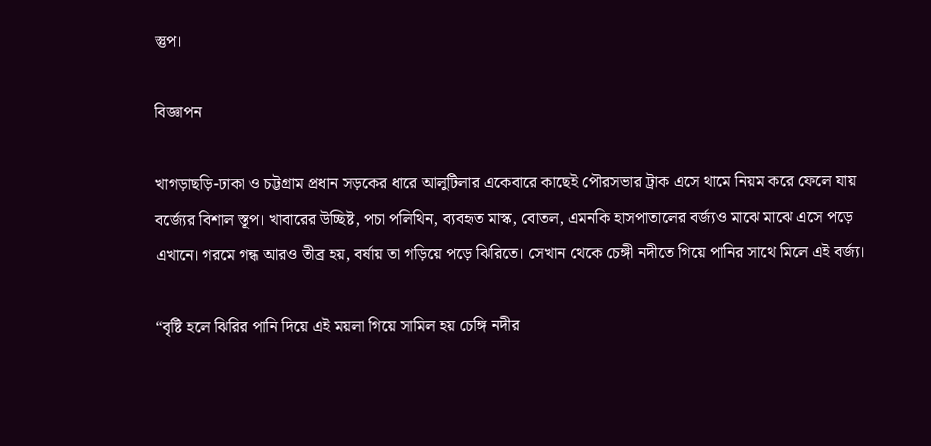স্তুপ।

বিজ্ঞাপন

খাগড়াছড়ি-ঢাকা ও চট্টগ্রাম প্রধান সড়কের ধারে আলুটিলার একেবারে কাছেই পৌরসভার ট্রাক এসে থামে নিয়ম করে ফেলে যায় বর্জ্যের বিশাল স্তূপ। খাবারের উচ্ছিষ্ট, পচা পলিথিন, ব্যবহৃত মাস্ক, বোতল, এমনকি হাসপাতালের বর্জ্যও মাঝে মাঝে এসে পড়ে এখানে। গরমে গন্ধ আরও তীব্র হয়, বর্ষায় তা গড়িয়ে পড়ে ঝিরিতে। সেখান থেকে চেঙ্গী নদীতে গিয়ে পানির সাথে মিলে এই বর্জ্য।

“বৃষ্টি হলে ঝিরির পানি দিয়ে এই ময়লা গিয়ে সামিল হয় চেঙ্গি নদীর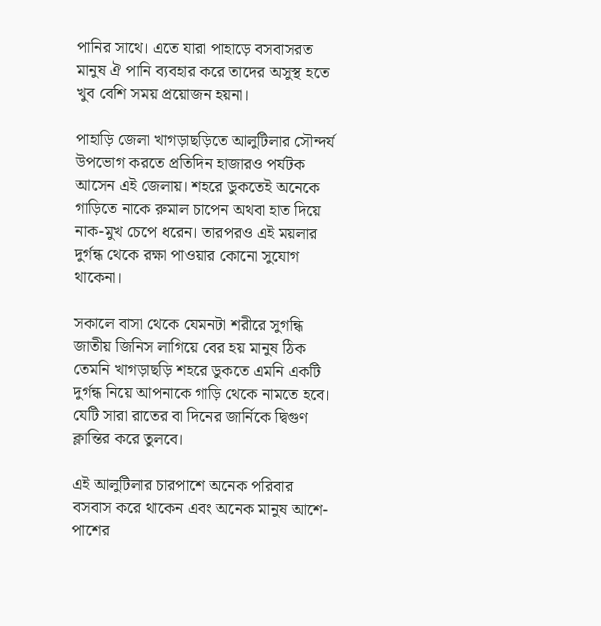পানির সাথে। এতে যারা পাহাড়ে বসবাসরত মানুষ ঐ পানি ব্যবহার করে তাদের অসুস্থ হতে খুব বেশি সময় প্রয়োজন হয়না।

পাহাড়ি জেলা খাগড়াছড়িতে আলুটিলার সৌন্দর্য উপভোগ করতে প্রতিদিন হাজারও পর্যটক আসেন এই জেলায়। শহরে ডুকতেই অনেকে গাড়িতে নাকে রুমাল চাপেন অথবা হাত দিয়ে নাক-মুখ চেপে ধরেন। তারপরও এই ময়লার দুর্গন্ধ থেকে রক্ষা পাওয়ার কোনো সুযোগ থাকেনা।

সকালে বাসা থেকে যেমনটা শরীরে সুগন্ধি জাতীয় জিনিস লাগিয়ে বের হয় মানুষ ঠিক তেমনি খাগড়াছড়ি শহরে ডুকতে এমনি একটি দুর্গন্ধ নিয়ে আপনাকে গাড়ি থেকে নামতে হবে। যেটি সারা রাতের বা দিনের জার্নিকে দ্বিগুণ ক্লান্তির করে তুলবে।

এই আলুটিলার চারপাশে অনেক পরিবার বসবাস করে থাকেন এবং অনেক মানুষ আশে-পাশের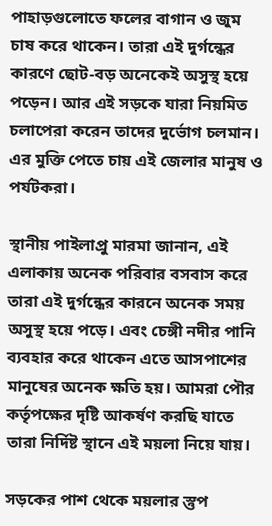পাহাড়গুলোতে ফলের বাগান ও জুম চাষ করে থাকেন। তারা এই দুর্গন্ধের কারণে ছোট-বড় অনেকেই অসুস্থ হয়ে পড়েন। আর এই সড়কে যারা নিয়মিত চলাপেরা করেন তাদের দুর্ভোগ চলমান। এর মুক্তি পেতে চায় এই জেলার মানুষ ও পর্যটকরা।

স্থানীয় পাইলাপ্রু মারমা জানান, এই এলাকায় অনেক পরিবার বসবাস করে তারা এই দুর্গন্ধের কারনে অনেক সময় অসুস্থ হয়ে পড়ে। এবং চেঙ্গী নদীর পানি ব্যবহার করে থাকেন এতে আসপাশের মানুষের অনেক ক্ষতি হয়। আমরা পৌর কর্তৃপক্ষের দৃষ্টি আকর্ষণ করছি যাতে তারা নির্দিষ্ট স্থানে এই ময়লা নিয়ে যায়।

সড়কের পাশ থেকে ময়লার স্তুপ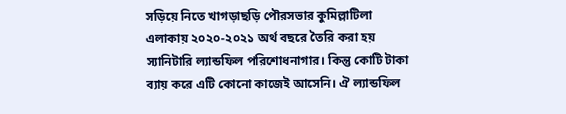সড়িয়ে নিতে খাগড়াছড়ি পৌরসভার কুমিল্লাটিলা এলাকায় ২০২০-২০২১ অর্থ বছরে তৈরি করা হয় স্যানিটারি ল্যান্ডফিল পরিশোধনাগার। কিন্তু কোটি টাকা ব্যায় করে এটি কোনো কাজেই আসেনি। ঐ ল্যান্ডফিল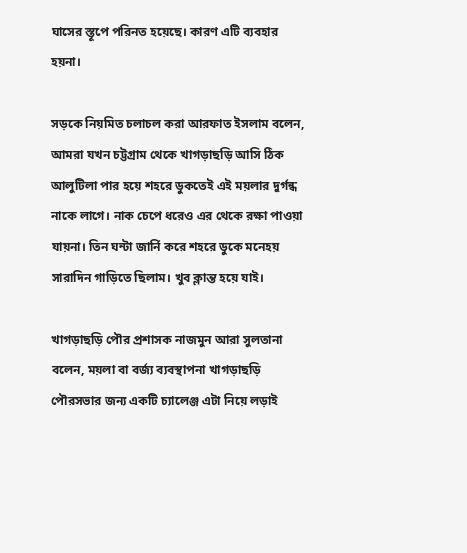ঘাসের স্তূপে পরিনত হয়েছে। কারণ এটি ব্যবহার হয়না।

সড়কে নিয়মিত চলাচল করা আরফাত ইসলাম বলেন, আমরা যখন চট্টগ্রাম থেকে খাগড়াছড়ি আসি ঠিক আলুটিলা পার হয়ে শহরে ডুকতেই এই ময়লার দুর্গন্ধ নাকে লাগে। নাক চেপে ধরেও এর থেকে রক্ষা পাওয়া যায়না। তিন ঘন্টা জার্নি করে শহরে ডুকে মনেহয় সারাদিন গাড়িতে ছিলাম। খুব ক্লান্ত হয়ে যাই।

খাগড়াছড়ি পৌর প্রশাসক নাজমুন আরা সুলতানা বলেন, ময়লা বা বর্জ্য ব্যবস্থাপনা খাগড়াছড়ি পৌরসভার জন্য একটি চ্যালেঞ্জ এটা নিয়ে লড়াই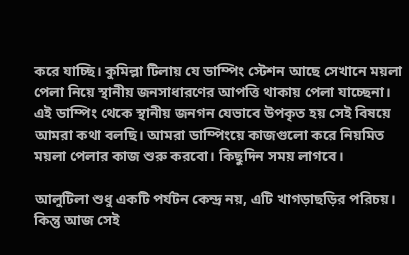করে যাচ্ছি। কুমিল্লা টিলায় যে ডাম্পিং স্টেশন আছে সেখানে ময়লা পেলা নিয়ে স্থানীয় জনসাধারণের আপত্তি থাকায় পেলা যাচ্ছেনা। এই ডাম্পিং থেকে স্থানীয় জনগন যেভাবে উপকৃত হয় সেই বিষয়ে আমরা কথা বলছি। আমরা ডাম্পিংয়ে কাজগুলো করে নিয়মিত ময়লা পেলার কাজ শুরু করবো। কিছুদিন সময় লাগবে।

আলুটিলা শুধু একটি পর্যটন কেন্দ্র নয়, এটি খাগড়াছড়ির পরিচয়। কিন্তু আজ সেই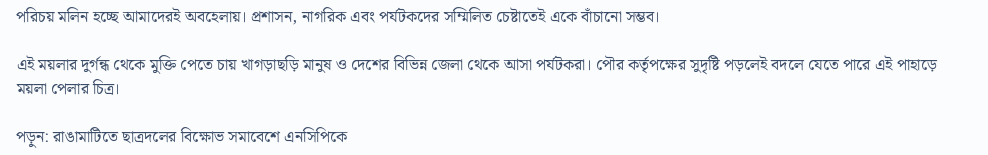পরিচয় মলিন হচ্ছে আমাদেরই অবহেলায়। প্রশাসন, নাগরিক এবং পর্যটকদের সম্মিলিত চেষ্টাতেই একে বাঁচানো সম্ভব।

এই ময়লার দুর্গন্ধ থেকে মুক্তি পেতে চায় খাগড়াছড়ি মানুষ ও দেশের বিভিন্ন জেলা থেকে আসা পর্যটকরা। পৌর কর্তৃপক্ষের সুদৃষ্টি পড়লেই বদলে যেতে পারে এই পাহাড়ে ময়লা পেলার চিত্র।

পড়ুন: রাঙামাটিতে ছাত্রদলের বিক্ষোভ সমাবেশে এনসিপিকে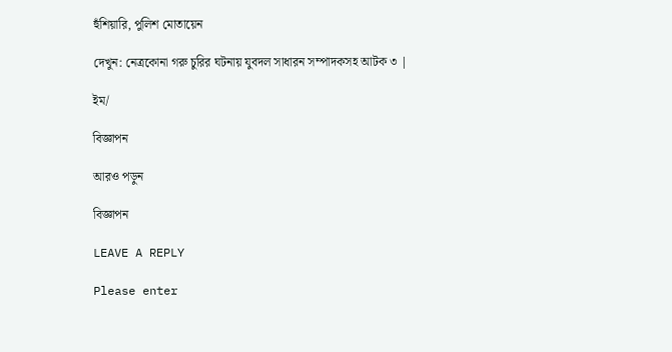হুঁশিয়ারি, পুলিশ মোতায়েন

দেখুন: নেত্রকোনা গরু চুরির ঘটনায় যুবদল সাধারন সম্পাদকসহ আটক ৩ |

ইম/

বিজ্ঞাপন

আরও পড়ুন

বিজ্ঞাপন

LEAVE A REPLY

Please enter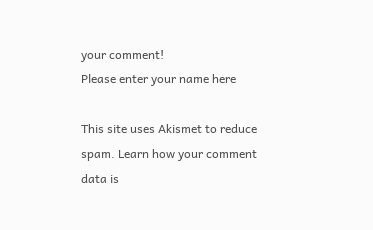your comment!
Please enter your name here

This site uses Akismet to reduce spam. Learn how your comment data is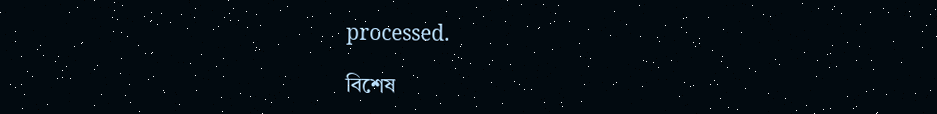processed.

বিশেষ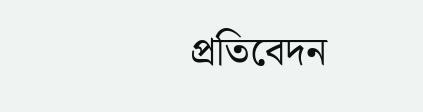প্রতিবেদন